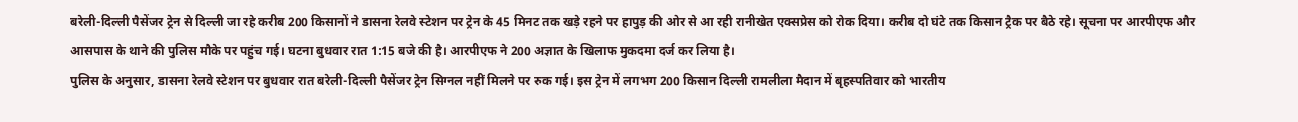बरेली-दिल्ली पैसेंजर ट्रेन से दिल्ली जा रहे करीब 200 किसानों ने डासना रेलवे स्टेशन पर ट्रेन के 45 मिनट तक खड़े रहने पर हापुड़ की ओर से आ रही रानीखेत एक्सप्रेस को रोक दिया। करीब दो घंटे तक किसान ट्रैक पर बैठे रहे। सूचना पर आरपीएफ और आसपास के थाने की पुलिस मौके पर पहुंच गई। घटना बुधवार रात 1:15 बजे की है। आरपीएफ ने 200 अज्ञात के खिलाफ मुकदमा दर्ज कर लिया है।
पुलिस के अनुसार, डासना रेलवे स्टेशन पर बुधवार रात बरेली-दिल्ली पैसेंजर ट्रेन सिग्नल नहीं मिलने पर रुक गई। इस ट्रेन में लगभग 200 किसान दिल्ली रामलीला मैदान में बृहस्पतिवार को भारतीय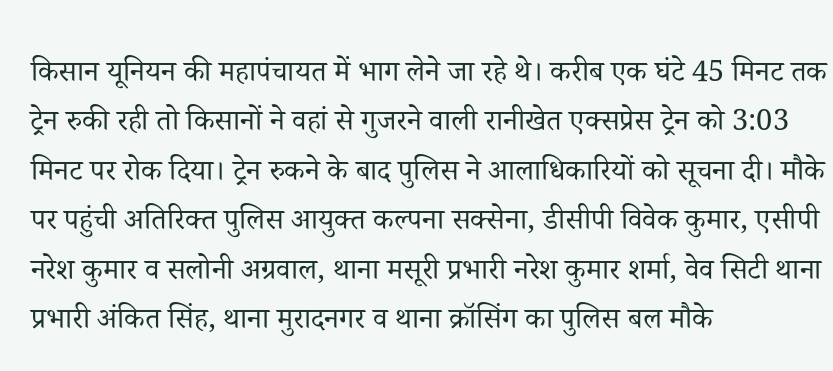किसान यूनियन की महापंचायत में भाग लेने जा रहे थे। करीब एक घंटे 45 मिनट तक ट्रेन रुकी रही तो किसानों ने वहां से गुजरने वाली रानीखेत एक्सप्रेस ट्रेन को 3:03 मिनट पर रोक दिया। ट्रेन रुकने के बाद पुलिस ने आलाधिकारियों को सूचना दी। मौके पर पहुंची अतिरिक्त पुलिस आयुक्त कल्पना सक्सेना, डीसीपी विवेक कुमार, एसीपी नरेश कुमार व सलोनी अग्रवाल, थाना मसूरी प्रभारी नरेश कुमार शर्मा, वेव सिटी थाना प्रभारी अंकित सिंह, थाना मुरादनगर व थाना क्रॉसिंग का पुलिस बल मौके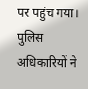पर पहुंच गया।
पुलिस अधिकारियों ने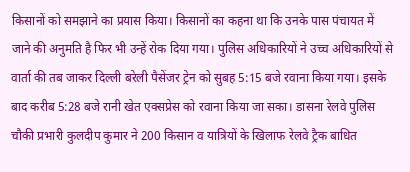किसानों को समझाने का प्रयास किया। किसानों का कहना था कि उनके पास पंचायत में जाने की अनुमति है फिर भी उन्हें रोक दिया गया। पुलिस अधिकारियों ने उच्च अधिकारियों से वार्ता की तब जाकर दिल्ली बरेली पैसेंजर ट्रेन को सुबह 5:15 बजे रवाना किया गया। इसके बाद करीब 5:28 बजे रानी खेत एक्सप्रेस को रवाना किया जा सका। डासना रेलवे पुलिस चौकी प्रभारी कुलदीप कुमार ने 200 किसान व यात्रियों के खिलाफ रेलवे ट्रैक बाधित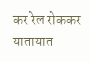कर रेल रोककर यातायात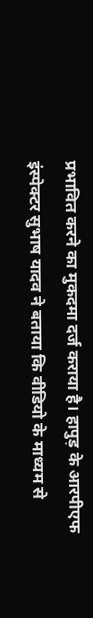प्रभावित करने का मुकदमा दर्ज कराया है। हापुड़ के आरपीएफ इंस्पेक्टर सुभाष यादव ने बताया कि वीडियो के माध्यम से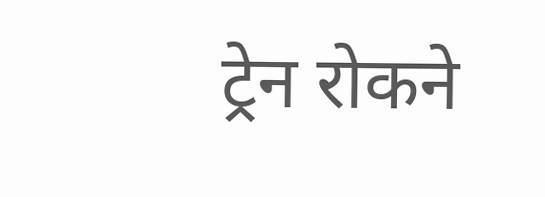ट्रेन रोकने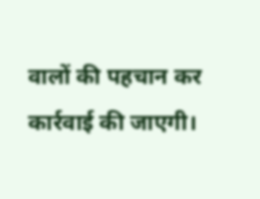वालों की पहचान कर कार्रवाई की जाएगी।